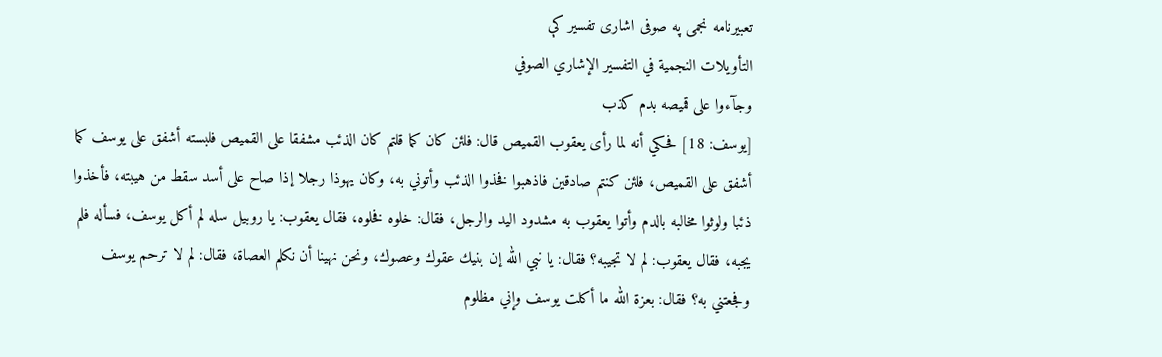تعبیرنامه نجمی په صوفی اشاری تفسیر کې
التأويلات النجمية في التفسير الإشاري الصوفي
وجآءوا على قميصه بدم كذب
[يوسف: 18] فحكي أنه لما رأى يعقوب القميص قال: فلئن كان كما قلتم كان الذئب مشفقا على القميص فلبسته أشفق على يوسف كما أشفق على القميص، فلئن كنتم صادقين فاذهبوا فخذوا الذئب وأتوني به، وكان يهوذا رجلا إذا صاح على أسد سقط من هيبته، فأخذوا ذئبا ولوثوا مخالبه بالدم وأتوا يعقوب به مشدود اليد والرجل، فقال: خلوه فخلوه، فقال يعقوب: يا روبيل سله لم أكل يوسف، فسأله فلم يجبه، فقال يعقوب: لم لا تجيبه؟ فقال: يا نبي الله إن بنيك عقوك وعصوك، ونحن نهينا أن نكلم العصاة، فقال: لم لا ترحم يوسف وفجعتني به؟ فقال: بعزة الله ما أكلت يوسف وإني مظلوم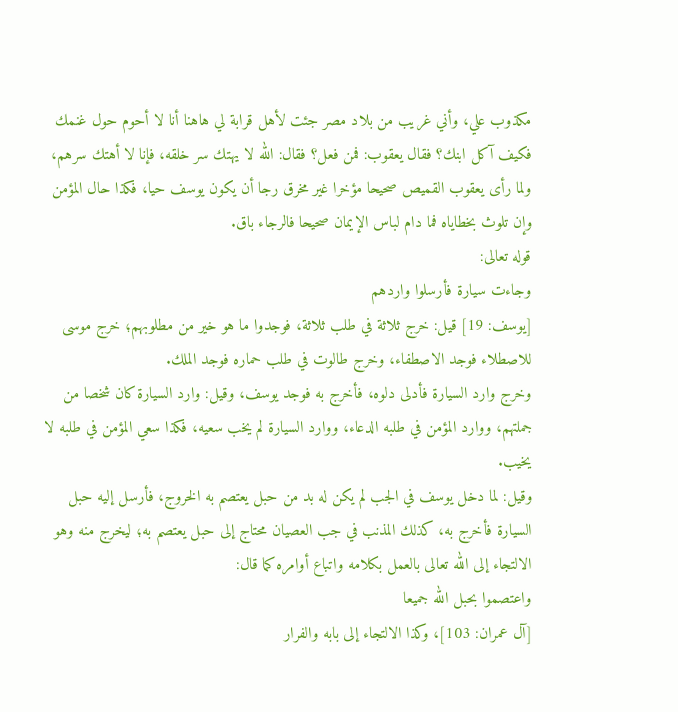مكذوب علي، وأني غريب من بلاد مصر جئت لأهل قرابة لي هاهنا أنا لا أحوم حول غنمك فكيف آكل ابنك؟ فقال يعقوب: فمن فعل؟ فقال: الله لا يهتك سر خلقه، فإنا لا أهتك سرهم، ولما رأى يعقوب القميص صحيحا مؤخرا غير مخرق رجا أن يكون يوسف حيا، فكذا حال المؤمن وإن تلوث بخطاياه فما دام لباس الإيمان صحيحا فالرجاء باق.
قوله تعالى:
وجاءت سيارة فأرسلوا واردهم
[يوسف: 19] قيل: خرج ثلاثة في طلب ثلاثة، فوجدوا ما هو خير من مطلوبهم؛ خرج موسى للاصطلاء فوجد الاصطفاء، وخرج طالوت في طلب حماره فوجد الملك.
وخرج وارد السيارة فأدلى دلوه، فأخرج به فوجد يوسف، وقيل: وارد السيارة كان شخصا من جملتهم، ووارد المؤمن في طلبه الدعاء، ووارد السيارة لم يخب سعيه، فكذا سعي المؤمن في طلبه لا يخيب.
وقيل: لما دخل يوسف في الجب لم يكن له بد من حبل يعتصم به الخروج، فأرسل إليه حبل السيارة فأخرج به، كذلك المذنب في جب العصيان محتاج إلى حبل يعتصم به؛ ليخرج منه وهو الالتجاء إلى الله تعالى بالعمل بكلامه واتباع أوامره كما قال:
واعتصموا بحبل الله جميعا
[آل عمران: 103]، وكذا الالتجاء إلى بابه والفرار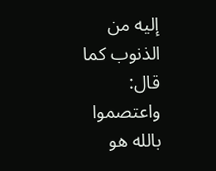إليه من الذنوب كما قال:
واعتصموا بالله هو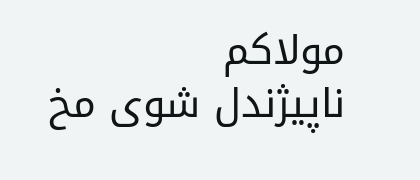مولاكم
ناپیژندل شوی مخ